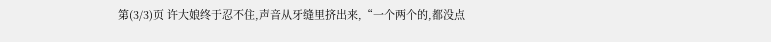第(3/3)页 许大娘终于忍不住,声音从牙缝里挤出来,“一个两个的,都没点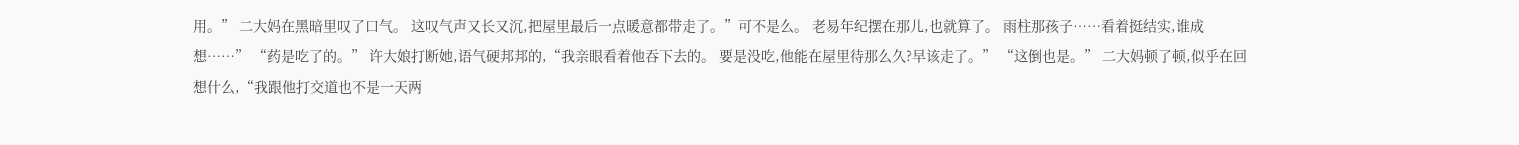用。” 二大妈在黑暗里叹了口气。 这叹气声又长又沉,把屋里最后一点暖意都带走了。”可不是么。 老易年纪摆在那儿,也就算了。 雨柱那孩子……看着挺结实,谁成想……” “药是吃了的。” 许大娘打断她,语气硬邦邦的,“我亲眼看着他吞下去的。 要是没吃,他能在屋里待那么久?早该走了。” “这倒也是。” 二大妈顿了顿,似乎在回想什么,“我跟他打交道也不是一天两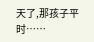天了,那孩子平时……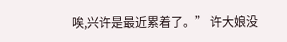唉,兴许是最近累着了。” 许大娘没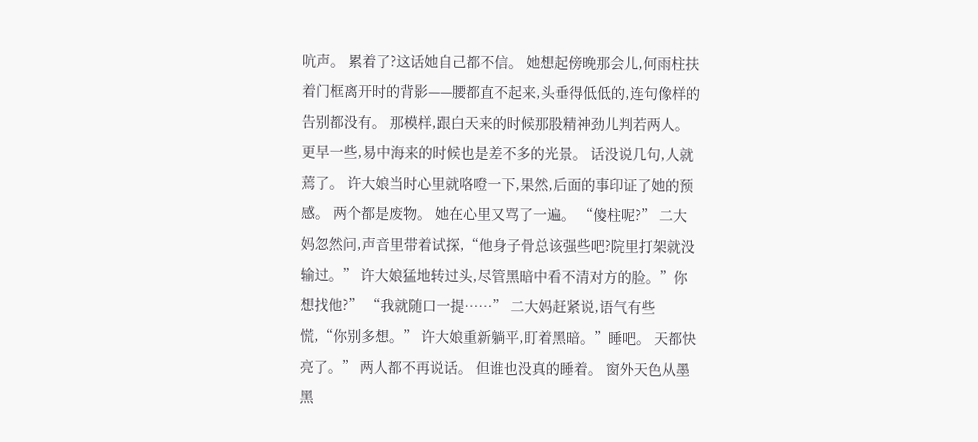吭声。 累着了?这话她自己都不信。 她想起傍晚那会儿,何雨柱扶着门框离开时的背影——腰都直不起来,头垂得低低的,连句像样的告别都没有。 那模样,跟白天来的时候那股精神劲儿判若两人。 更早一些,易中海来的时候也是差不多的光景。 话没说几句,人就蔫了。 许大娘当时心里就咯噔一下,果然,后面的事印证了她的预感。 两个都是废物。 她在心里又骂了一遍。 “傻柱呢?” 二大妈忽然问,声音里带着试探,“他身子骨总该强些吧?院里打架就没输过。” 许大娘猛地转过头,尽管黑暗中看不清对方的脸。”你想找他?” “我就随口一提……” 二大妈赶紧说,语气有些慌,“你别多想。” 许大娘重新躺平,盯着黑暗。”睡吧。 天都快亮了。” 两人都不再说话。 但谁也没真的睡着。 窗外天色从墨黑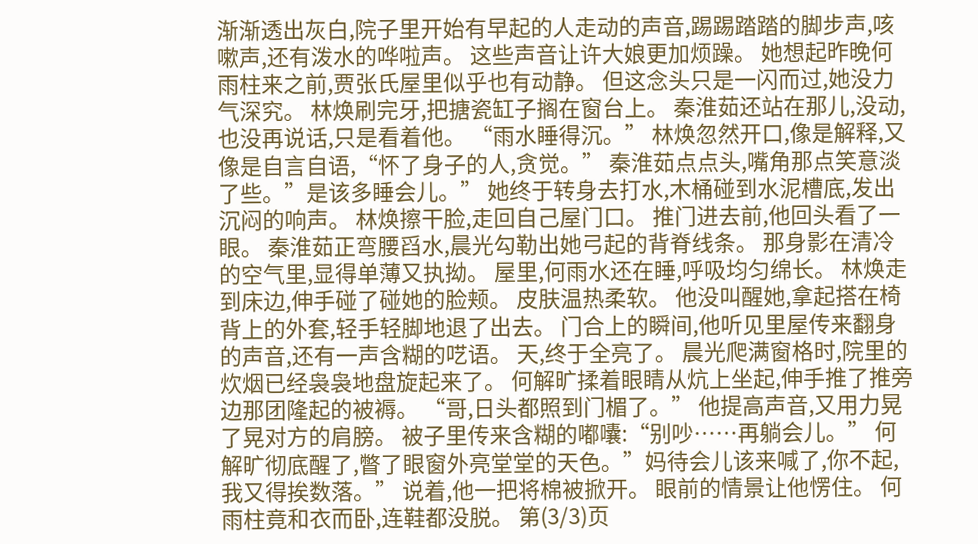渐渐透出灰白,院子里开始有早起的人走动的声音,踢踢踏踏的脚步声,咳嗽声,还有泼水的哗啦声。 这些声音让许大娘更加烦躁。 她想起昨晚何雨柱来之前,贾张氏屋里似乎也有动静。 但这念头只是一闪而过,她没力气深究。 林焕刷完牙,把搪瓷缸子搁在窗台上。 秦淮茹还站在那儿,没动,也没再说话,只是看着他。 “雨水睡得沉。” 林焕忽然开口,像是解释,又像是自言自语,“怀了身子的人,贪觉。” 秦淮茹点点头,嘴角那点笑意淡了些。”是该多睡会儿。” 她终于转身去打水,木桶碰到水泥槽底,发出沉闷的响声。 林焕擦干脸,走回自己屋门口。 推门进去前,他回头看了一眼。 秦淮茹正弯腰舀水,晨光勾勒出她弓起的背脊线条。 那身影在清冷的空气里,显得单薄又执拗。 屋里,何雨水还在睡,呼吸均匀绵长。 林焕走到床边,伸手碰了碰她的脸颊。 皮肤温热柔软。 他没叫醒她,拿起搭在椅背上的外套,轻手轻脚地退了出去。 门合上的瞬间,他听见里屋传来翻身的声音,还有一声含糊的呓语。 天,终于全亮了。 晨光爬满窗格时,院里的炊烟已经袅袅地盘旋起来了。 何解旷揉着眼睛从炕上坐起,伸手推了推旁边那团隆起的被褥。 “哥,日头都照到门楣了。” 他提高声音,又用力晃了晃对方的肩膀。 被子里传来含糊的嘟囔:“别吵……再躺会儿。” 何解旷彻底醒了,瞥了眼窗外亮堂堂的天色。”妈待会儿该来喊了,你不起,我又得挨数落。” 说着,他一把将棉被掀开。 眼前的情景让他愣住。 何雨柱竟和衣而卧,连鞋都没脱。 第(3/3)页